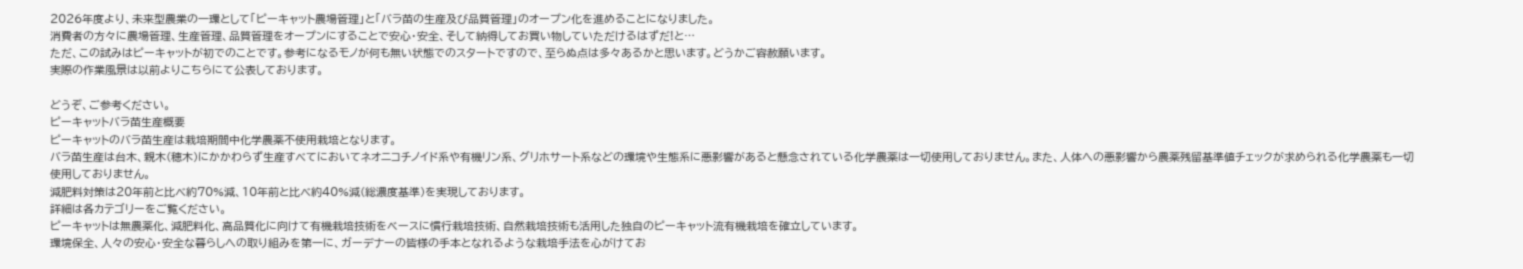2026年度より、未来型農業の一環として「ピーキャット農場管理」と「バラ苗の生産及び品質管理」のオープン化を進めることになりました。
消費者の方々に農場管理、生産管理、品質管理をオープンにすることで安心・安全、そして納得してお買い物していただけるはずだ!と…
ただ、この試みはピーキャットが初でのことです。参考になるモノが何も無い状態でのスタートですので、至らぬ点は多々あるかと思います。どうかご容赦願います。
実際の作業風景は以前よりこちらにて公表しております。

どうぞ、ご参考ください。
ピーキャットバラ苗生産概要
ピーキャットのバラ苗生産は栽培期間中化学農薬不使用栽培となります。
バラ苗生産は台木、親木(穂木)にかかわらず生産すべてにおいてネオニコチノイド系や有機リン系、グリホサート系などの環境や生態系に悪影響があると懸念されている化学農薬は一切使用しておりません。また、人体への悪影響から農薬残留基準値チェックが求められる化学農薬も一切使用しておりません。
減肥料対策は20年前と比べ約70%減、10年前と比べ約40%減(総濃度基準)を実現しております。
詳細は各カテゴリーをご覧ください。
ピーキャットは無農薬化、減肥料化、高品質化に向けて有機栽培技術をベースに慣行栽培技術、自然栽培技術も活用した独自のピーキャット流有機栽培を確立しています。
環境保全、人々の安心・安全な暮らしへの取り組みを第一に、ガーデナーの皆様の手本となれるような栽培手法を心がけてお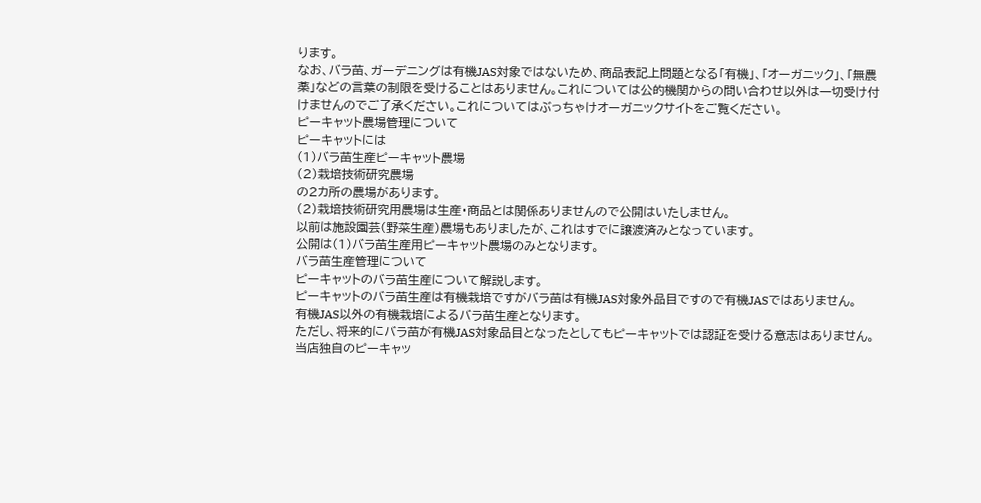ります。
なお、バラ苗、ガーデニングは有機JAS対象ではないため、商品表記上問題となる「有機」、「オーガニック」、「無農薬」などの言葉の制限を受けることはありません。これについては公的機関からの問い合わせ以外は一切受け付けませんのでご了承ください。これについてはぶっちゃけオーガニックサイトをご覧ください。
ピーキャット農場管理について
ピーキャットには
(1)バラ苗生産ピーキャット農場
(2)栽培技術研究農場
の2カ所の農場があります。
(2)栽培技術研究用農場は生産・商品とは関係ありませんので公開はいたしません。
以前は施設園芸(野菜生産)農場もありましたが、これはすでに譲渡済みとなっています。
公開は(1)バラ苗生産用ピーキャット農場のみとなります。
バラ苗生産管理について
ピーキャットのバラ苗生産について解説します。
ピーキャットのバラ苗生産は有機栽培ですがバラ苗は有機JAS対象外品目ですので有機JASではありません。
有機JAS以外の有機栽培によるバラ苗生産となります。
ただし、将来的にバラ苗が有機JAS対象品目となったとしてもピーキャットでは認証を受ける意志はありません。
当店独自のピーキャッ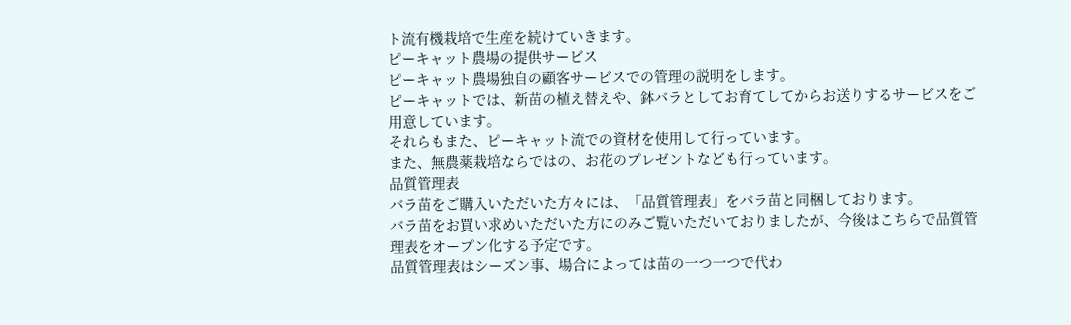ト流有機栽培で生産を続けていきます。
ピーキャット農場の提供サービス
ピーキャット農場独自の顧客サービスでの管理の説明をします。
ピーキャットでは、新苗の植え替えや、鉢バラとしてお育てしてからお送りするサービスをご用意しています。
それらもまた、ピーキャット流での資材を使用して行っています。
また、無農薬栽培ならではの、お花のプレゼントなども行っています。
品質管理表
バラ苗をご購入いただいた方々には、「品質管理表」をバラ苗と同梱しております。
バラ苗をお買い求めいただいた方にのみご覧いただいておりましたが、今後はこちらで品質管理表をオープン化する予定です。
品質管理表はシーズン事、場合によっては苗の一つ一つで代わ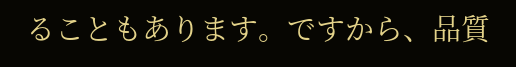ることもあります。ですから、品質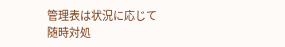管理表は状況に応じて随時対処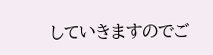していきますのでご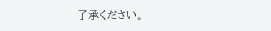了承ください。